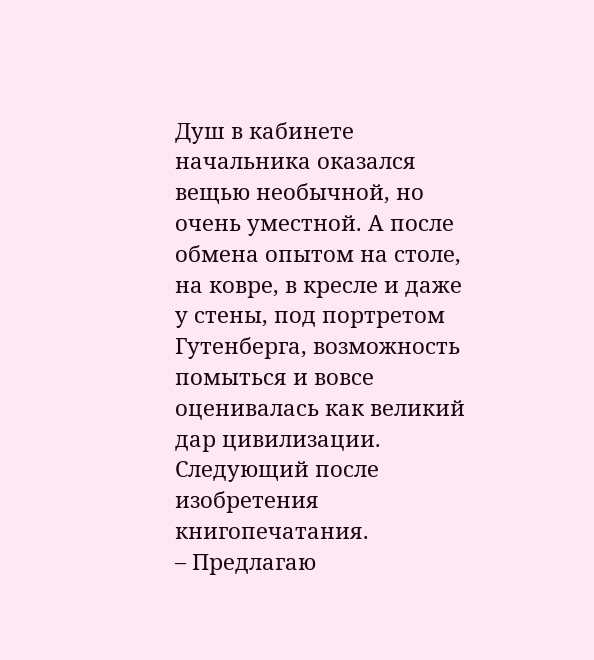Душ в кабинете начальника оказался вещью необычной, но очень уместной. А после обмена опытом на столе, на ковре, в кресле и даже у стены, под портретом Гутенберга, возможность помыться и вовсе оценивалась как великий дар цивилизации. Следующий после изобретения книгопечатания.
– Предлагаю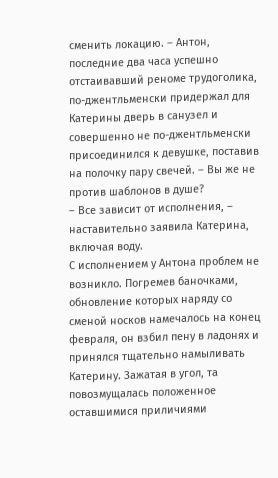сменить локацию. – Антон, последние два часа успешно отстаивавший реноме трудоголика, по-джентльменски придержал для Катерины дверь в санузел и совершенно не по-джентльменски присоединился к девушке, поставив на полочку пару свечей. – Вы же не против шаблонов в душе?
– Все зависит от исполнения, – наставительно заявила Катерина, включая воду.
С исполнением у Антона проблем не возникло. Погремев баночками, обновление которых наряду со сменой носков намечалось на конец февраля, он взбил пену в ладонях и принялся тщательно намыливать Катерину. Зажатая в угол, та повозмущалась положенное оставшимися приличиями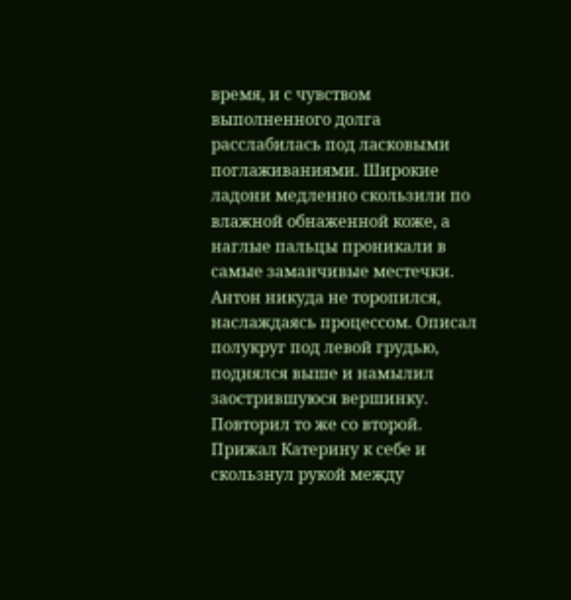время, и с чувством выполненного долга расслабилась под ласковыми поглаживаниями. Широкие ладони медленно скользили по влажной обнаженной коже, а наглые пальцы проникали в самые заманчивые местечки. Антон никуда не торопился, наслаждаясь процессом. Описал полукруг под левой грудью, поднялся выше и намылил заострившуюся вершинку. Повторил то же со второй. Прижал Катерину к себе и скользнул рукой между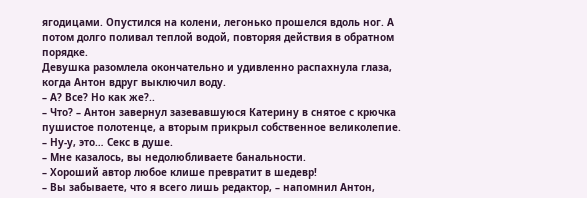ягодицами. Опустился на колени, легонько прошелся вдоль ног. А потом долго поливал теплой водой, повторяя действия в обратном порядке.
Девушка разомлела окончательно и удивленно распахнула глаза, когда Антон вдруг выключил воду.
– А? Все? Но как же?..
– Что? – Антон завернул зазевавшуюся Катерину в снятое с крючка пушистое полотенце, а вторым прикрыл собственное великолепие.
– Ну-у, это… Секс в душе.
– Мне казалось, вы недолюбливаете банальности.
– Хороший автор любое клише превратит в шедевр!
– Вы забываете, что я всего лишь редактор, – напомнил Антон,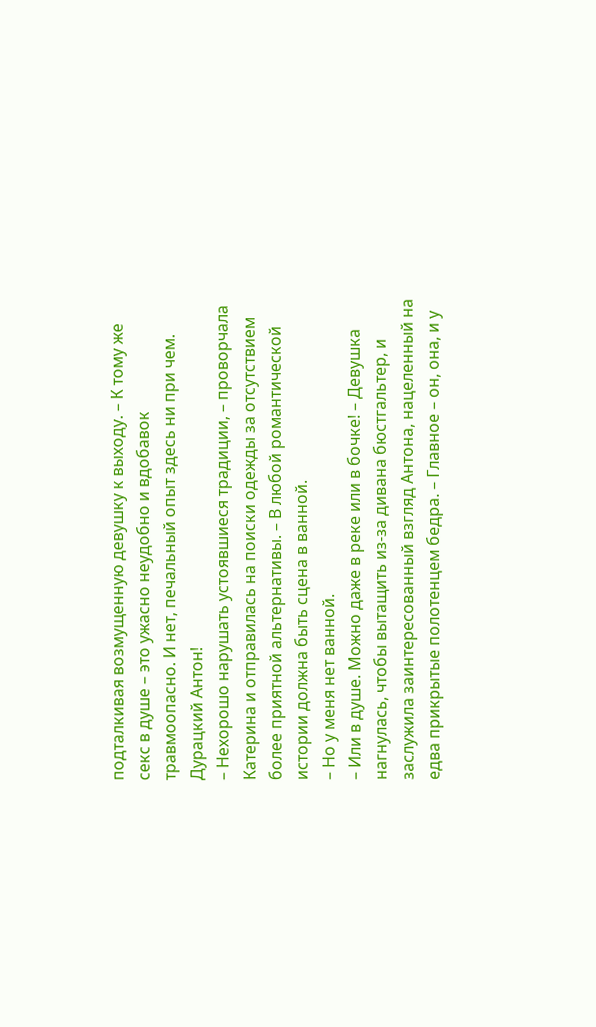подталкивая возмущенную девушку к выходу. – К тому же секс в душе – это ужасно неудобно и вдобавок травмоопасно. И нет, печальный опыт здесь ни при чем.
Дурацкий Антон!
– Нехорошо нарушать устоявшиеся традиции, – проворчала Катерина и отправилась на поиски одежды за отсутствием более приятной альтернативы. – В любой романтической истории должна быть сцена в ванной.
– Но у меня нет ванной.
– Или в душе. Можно даже в реке или в бочке! – Девушка нагнулась, чтобы вытащить из-за дивана бюстгальтер, и заслужила заинтересованный взгляд Антона, нацеленный на едва прикрытые полотенцем бедра. – Главное – он, она, и у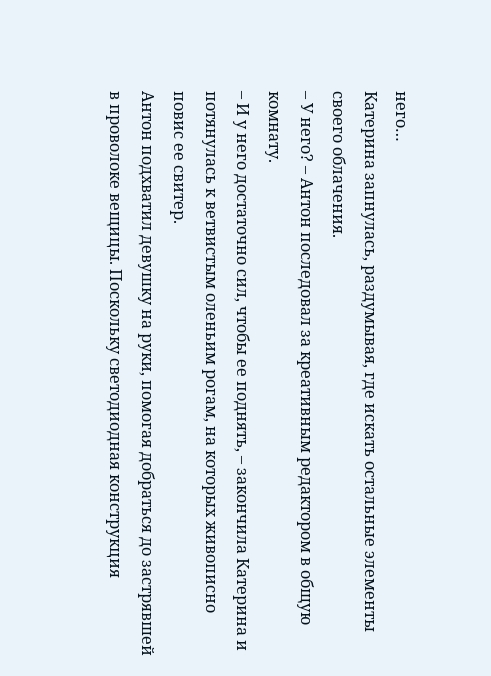него…
Катерина запнулась, раздумывая, где искать остальные элементы своего облачения.
– У него? – Антон последовал за креативным редактором в общую комнату.
– И у него достаточно сил, чтобы ее поднять, – закончила Катерина и потянулась к ветвистым оленьим рогам, на которых живописно повис ее свитер.
Антон подхватил девушку на руки, помогая добраться до застрявшей в проволоке вещицы. Поскольку светодиодная конструкция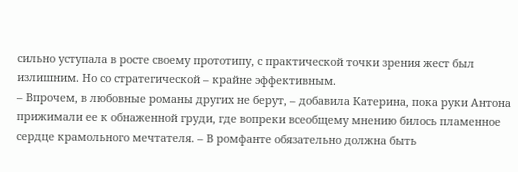сильно уступала в росте своему прототипу, с практической точки зрения жест был излишним. Но со стратегической – крайне эффективным.
– Впрочем, в любовные романы других не берут, – добавила Катерина, пока руки Антона прижимали ее к обнаженной груди, где вопреки всеобщему мнению билось пламенное сердце крамольного мечтателя. – В ромфанте обязательно должна быть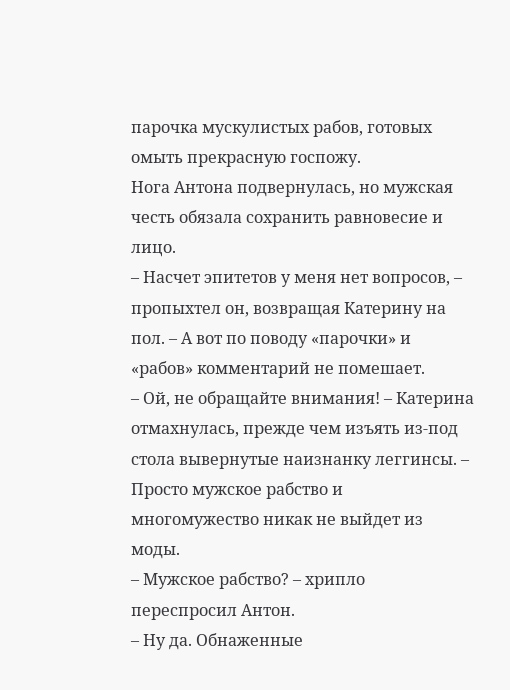парочка мускулистых рабов, готовых омыть прекрасную госпожу.
Нога Антона подвернулась, но мужская честь обязала сохранить равновесие и лицо.
– Насчет эпитетов у меня нет вопросов, – пропыхтел он, возвращая Катерину на пол. – А вот по поводу «парочки» и «рабов» комментарий не помешает.
– Ой, не обращайте внимания! – Катерина отмахнулась, прежде чем изъять из-под стола вывернутые наизнанку леггинсы. – Просто мужское рабство и многомужество никак не выйдет из моды.
– Мужское рабство? – хрипло переспросил Антон.
– Ну да. Обнаженные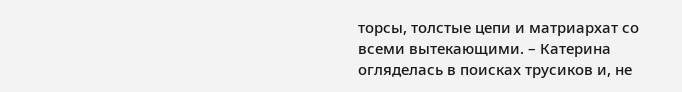торсы, толстые цепи и матриархат со всеми вытекающими. – Катерина огляделась в поисках трусиков и, не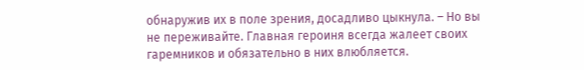обнаружив их в поле зрения, досадливо цыкнула. – Но вы не переживайте. Главная героиня всегда жалеет своих гаремников и обязательно в них влюбляется.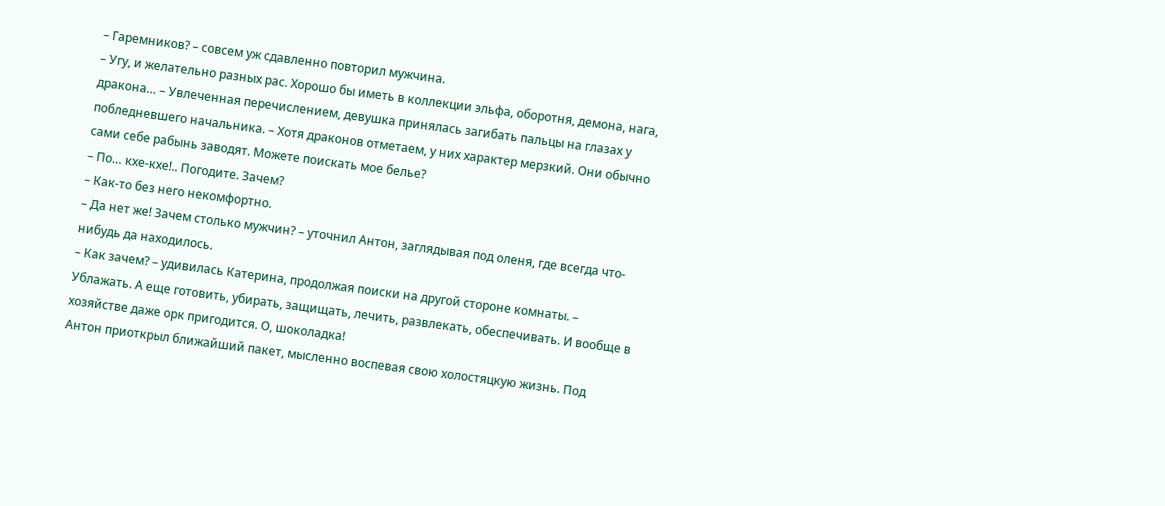– Гаремников? – совсем уж сдавленно повторил мужчина.
– Угу, и желательно разных рас. Хорошо бы иметь в коллекции эльфа, оборотня, демона, нага, дракона… – Увлеченная перечислением, девушка принялась загибать пальцы на глазах у побледневшего начальника. – Хотя драконов отметаем, у них характер мерзкий. Они обычно сами себе рабынь заводят. Можете поискать мое белье?
– По… кхе-кхе!.. Погодите. Зачем?
– Как-то без него некомфортно.
– Да нет же! Зачем столько мужчин? – уточнил Антон, заглядывая под оленя, где всегда что-нибудь да находилось.
– Как зачем? – удивилась Катерина, продолжая поиски на другой стороне комнаты. – Ублажать. А еще готовить, убирать, защищать, лечить, развлекать, обеспечивать. И вообще в хозяйстве даже орк пригодится. О, шоколадка!
Антон приоткрыл ближайший пакет, мысленно воспевая свою холостяцкую жизнь. Под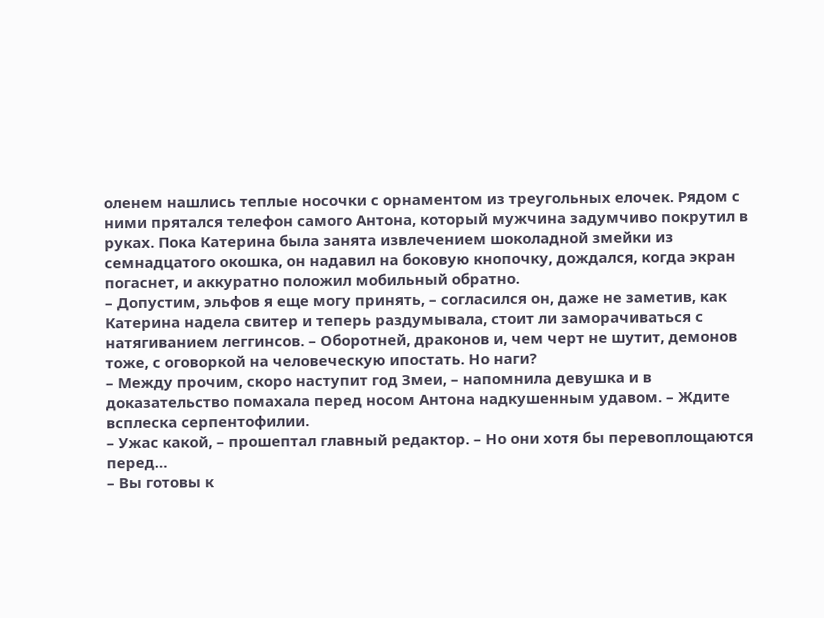оленем нашлись теплые носочки с орнаментом из треугольных елочек. Рядом с ними прятался телефон самого Антона, который мужчина задумчиво покрутил в руках. Пока Катерина была занята извлечением шоколадной змейки из семнадцатого окошка, он надавил на боковую кнопочку, дождался, когда экран погаснет, и аккуратно положил мобильный обратно.
– Допустим, эльфов я еще могу принять, – согласился он, даже не заметив, как Катерина надела свитер и теперь раздумывала, стоит ли заморачиваться с натягиванием леггинсов. – Оборотней, драконов и, чем черт не шутит, демонов тоже, с оговоркой на человеческую ипостать. Но наги?
– Между прочим, скоро наступит год Змеи, – напомнила девушка и в доказательство помахала перед носом Антона надкушенным удавом. – Ждите всплеска серпентофилии.
– Ужас какой, – прошептал главный редактор. – Но они хотя бы перевоплощаются перед…
– Вы готовы к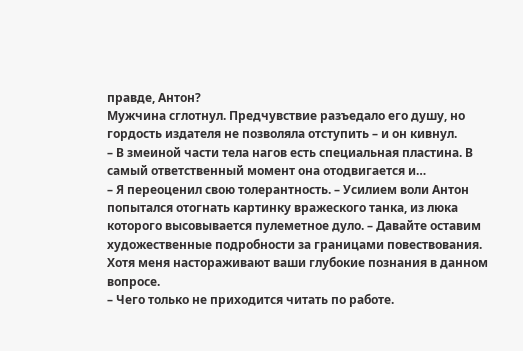правде, Антон?
Мужчина сглотнул. Предчувствие разъедало его душу, но гордость издателя не позволяла отступить – и он кивнул.
– В змеиной части тела нагов есть специальная пластина. В самый ответственный момент она отодвигается и…
– Я переоценил свою толерантность. – Усилием воли Антон попытался отогнать картинку вражеского танка, из люка которого высовывается пулеметное дуло. – Давайте оставим художественные подробности за границами повествования. Хотя меня настораживают ваши глубокие познания в данном вопросе.
– Чего только не приходится читать по работе.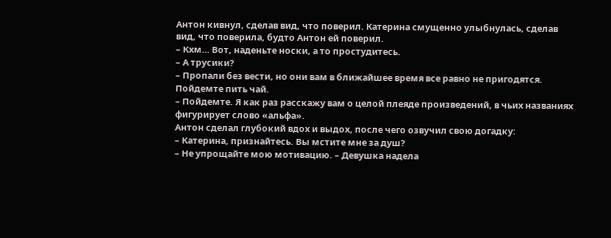Антон кивнул, сделав вид, что поверил. Катерина смущенно улыбнулась, сделав вид, что поверила, будто Антон ей поверил.
– Кхм… Вот, наденьте носки, а то простудитесь.
– А трусики?
– Пропали без вести, но они вам в ближайшее время все равно не пригодятся. Пойдемте пить чай.
– Пойдемте. Я как раз расскажу вам о целой плеяде произведений, в чьих названиях фигурирует слово «альфа».
Антон сделал глубокий вдох и выдох, после чего озвучил свою догадку:
– Катерина, признайтесь. Вы мстите мне за душ?
– Не упрощайте мою мотивацию. – Девушка надела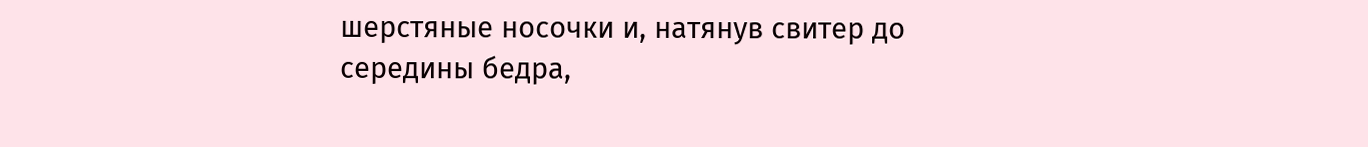шерстяные носочки и, натянув свитер до середины бедра,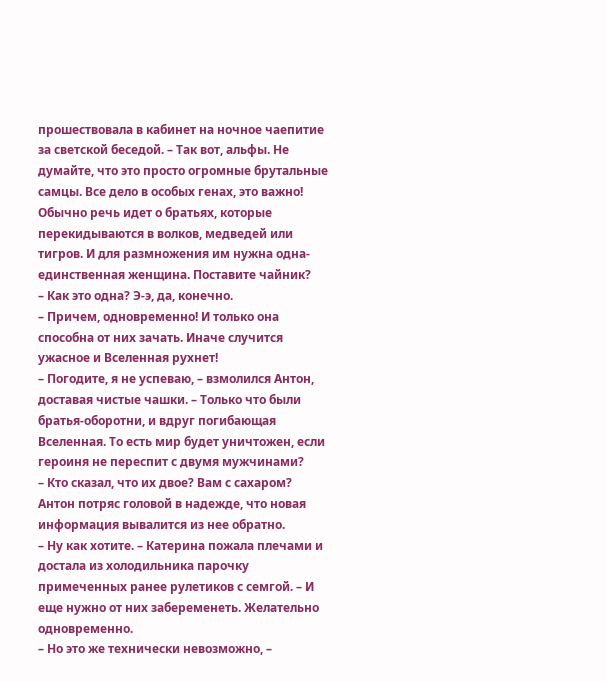прошествовала в кабинет на ночное чаепитие за светской беседой. – Так вот, альфы. Не думайте, что это просто огромные брутальные самцы. Все дело в особых генах, это важно! Обычно речь идет о братьях, которые перекидываются в волков, медведей или тигров. И для размножения им нужна одна-единственная женщина. Поставите чайник?
– Как это одна? Э-э, да, конечно.
– Причем, одновременно! И только она способна от них зачать. Иначе случится ужасное и Вселенная рухнет!
– Погодите, я не успеваю, – взмолился Антон, доставая чистые чашки. – Только что были братья-оборотни, и вдруг погибающая Вселенная. То есть мир будет уничтожен, если героиня не переспит с двумя мужчинами?
– Кто сказал, что их двое? Вам с сахаром?
Антон потряс головой в надежде, что новая информация вывалится из нее обратно.
– Ну как хотите. – Катерина пожала плечами и достала из холодильника парочку примеченных ранее рулетиков с семгой. – И еще нужно от них забеременеть. Желательно одновременно.
– Но это же технически невозможно, –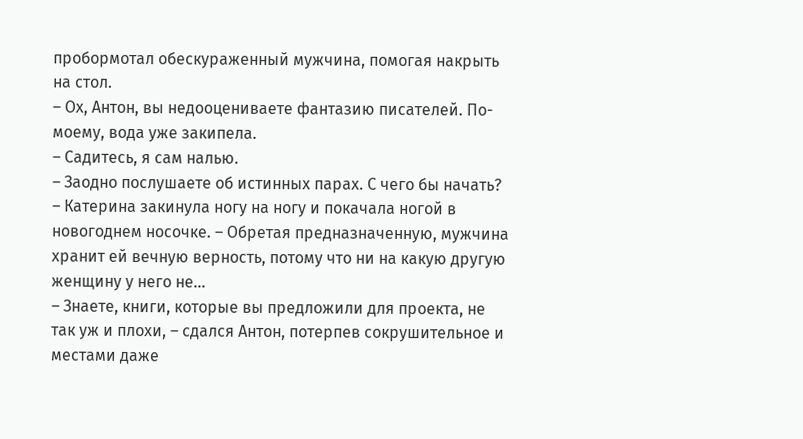пробормотал обескураженный мужчина, помогая накрыть на стол.
– Ох, Антон, вы недооцениваете фантазию писателей. По-моему, вода уже закипела.
– Садитесь, я сам налью.
– Заодно послушаете об истинных парах. С чего бы начать? – Катерина закинула ногу на ногу и покачала ногой в новогоднем носочке. – Обретая предназначенную, мужчина хранит ей вечную верность, потому что ни на какую другую женщину у него не…
– Знаете, книги, которые вы предложили для проекта, не так уж и плохи, – сдался Антон, потерпев сокрушительное и местами даже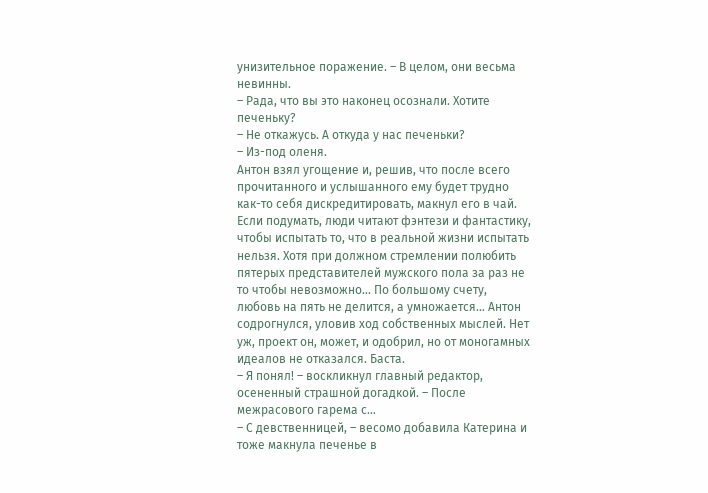унизительное поражение. – В целом, они весьма невинны.
– Рада, что вы это наконец осознали. Хотите печеньку?
– Не откажусь. А откуда у нас печеньки?
– Из-под оленя.
Антон взял угощение и, решив, что после всего прочитанного и услышанного ему будет трудно как-то себя дискредитировать, макнул его в чай. Если подумать, люди читают фэнтези и фантастику, чтобы испытать то, что в реальной жизни испытать нельзя. Хотя при должном стремлении полюбить пятерых представителей мужского пола за раз не то чтобы невозможно… По большому счету, любовь на пять не делится, а умножается… Антон содрогнулся, уловив ход собственных мыслей. Нет уж, проект он, может, и одобрил, но от моногамных идеалов не отказался. Баста.
– Я понял! – воскликнул главный редактор, осененный страшной догадкой. – После межрасового гарема с…
– С девственницей, – весомо добавила Катерина и тоже макнула печенье в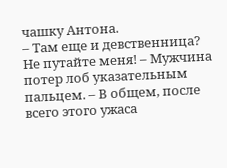чашку Антона.
– Там еще и девственница? Не путайте меня! – Мужчина потер лоб указательным пальцем. – В общем, после всего этого ужаса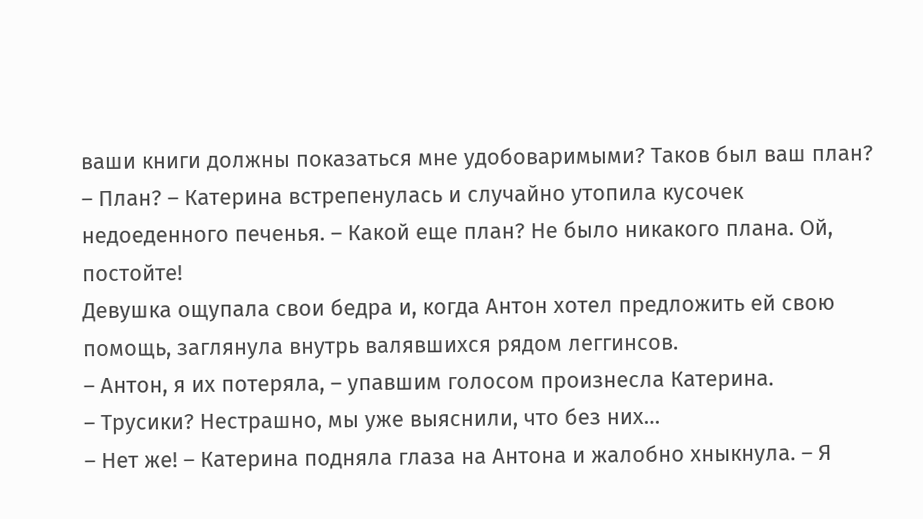ваши книги должны показаться мне удобоваримыми? Таков был ваш план?
– План? – Катерина встрепенулась и случайно утопила кусочек недоеденного печенья. – Какой еще план? Не было никакого плана. Ой, постойте!
Девушка ощупала свои бедра и, когда Антон хотел предложить ей свою помощь, заглянула внутрь валявшихся рядом леггинсов.
– Антон, я их потеряла, – упавшим голосом произнесла Катерина.
– Трусики? Нестрашно, мы уже выяснили, что без них…
– Нет же! – Катерина подняла глаза на Антона и жалобно хныкнула. – Я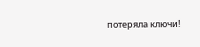потеряла ключи!